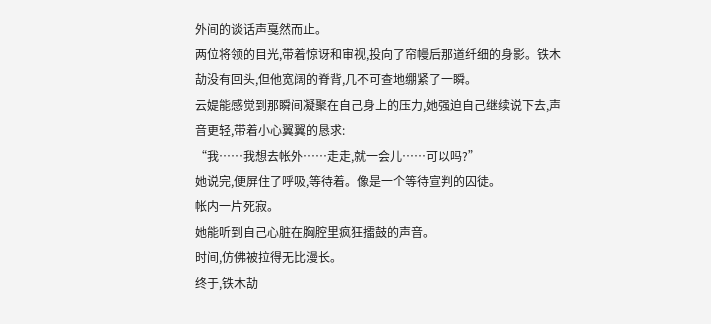外间的谈话声戛然而止。
两位将领的目光,带着惊讶和审视,投向了帘幔后那道纤细的身影。铁木劼没有回头,但他宽阔的脊背,几不可查地绷紧了一瞬。
云媞能感觉到那瞬间凝聚在自己身上的压力,她强迫自己继续说下去,声音更轻,带着小心翼翼的恳求:
“我……我想去帐外……走走,就一会儿……可以吗?”
她说完,便屏住了呼吸,等待着。像是一个等待宣判的囚徒。
帐内一片死寂。
她能听到自己心脏在胸腔里疯狂擂鼓的声音。
时间,仿佛被拉得无比漫长。
终于,铁木劼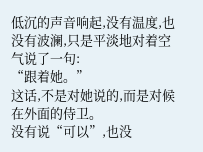低沉的声音响起,没有温度,也没有波澜,只是平淡地对着空气说了一句:
“跟着她。”
这话,不是对她说的,而是对候在外面的侍卫。
没有说“可以”,也没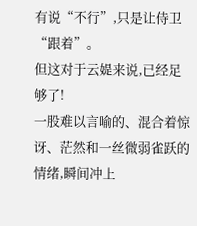有说“不行”,只是让侍卫“跟着”。
但这对于云媞来说,已经足够了!
一股难以言喻的、混合着惊讶、茫然和一丝微弱雀跃的情绪,瞬间冲上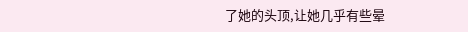了她的头顶,让她几乎有些晕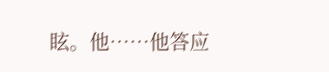眩。他……他答应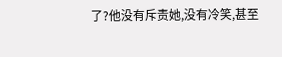了?他没有斥责她,没有冷笑,甚至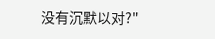没有沉默以对?"